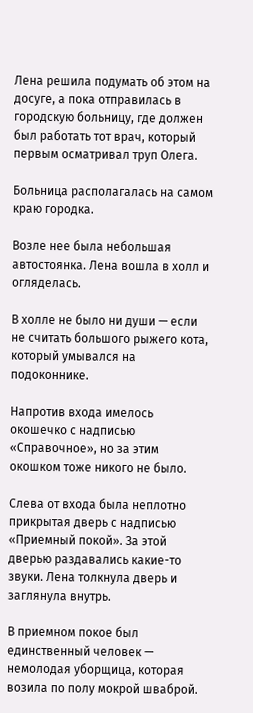Лена решила подумать об этом на досуге, а пока отправилась в городскую больницу, где должен был работать тот врач, который первым осматривал труп Олега.

Больница располагалась на самом краю городка.

Возле нее была небольшая автостоянка. Лена вошла в холл и огляделась.

В холле не было ни души — если не считать большого рыжего кота, который умывался на подоконнике.

Напротив входа имелось окошечко с надписью «Справочное», но за этим окошком тоже никого не было.

Слева от входа была неплотно прикрытая дверь с надписью «Приемный покой». За этой дверью раздавались какие-то звуки. Лена толкнула дверь и заглянула внутрь.

В приемном покое был единственный человек — немолодая уборщица, которая возила по полу мокрой шваброй.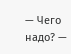— Чего надо? —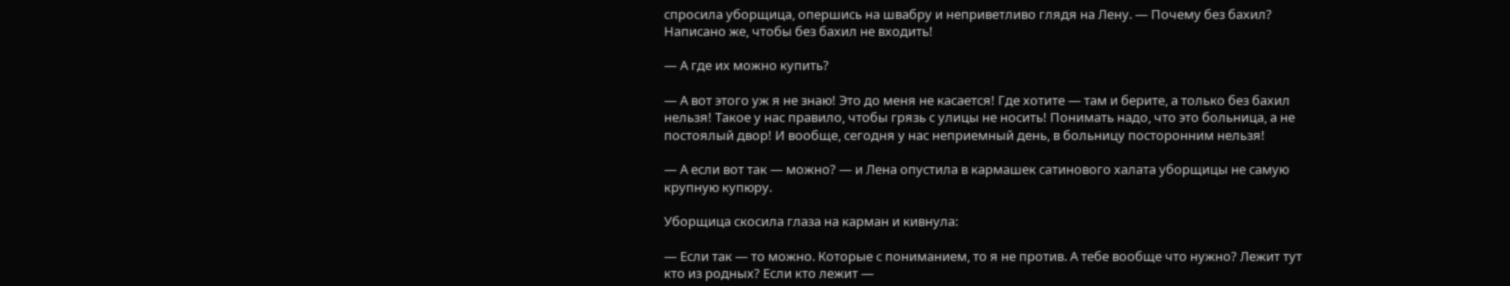спросила уборщица, опершись на швабру и неприветливо глядя на Лену. — Почему без бахил? Написано же, чтобы без бахил не входить!

— А где их можно купить?

— А вот этого уж я не знаю! Это до меня не касается! Где хотите — там и берите, а только без бахил нельзя! Такое у нас правило, чтобы грязь с улицы не носить! Понимать надо, что это больница, а не постоялый двор! И вообще, сегодня у нас неприемный день, в больницу посторонним нельзя!

— А если вот так — можно? — и Лена опустила в кармашек сатинового халата уборщицы не самую крупную купюру.

Уборщица скосила глаза на карман и кивнула:

— Если так — то можно. Которые с пониманием, то я не против. А тебе вообще что нужно? Лежит тут кто из родных? Если кто лежит —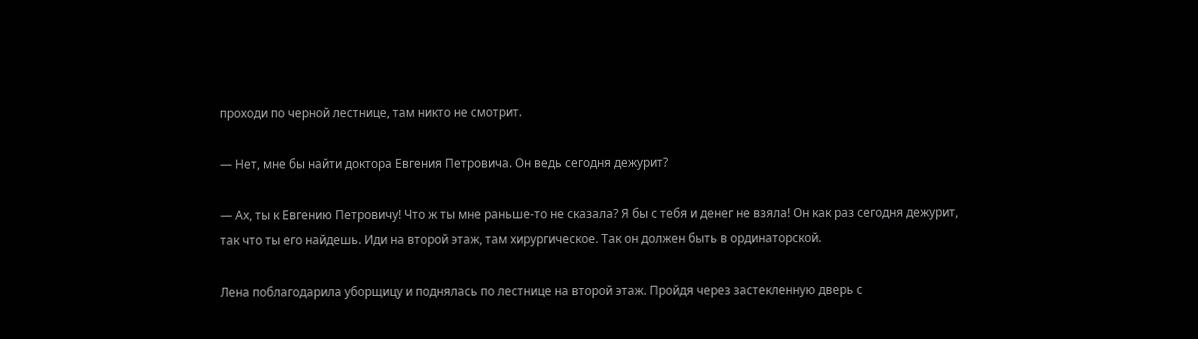проходи по черной лестнице, там никто не смотрит.

— Нет, мне бы найти доктора Евгения Петровича. Он ведь сегодня дежурит?

— Ах, ты к Евгению Петровичу! Что ж ты мне раньше-то не сказала? Я бы с тебя и денег не взяла! Он как раз сегодня дежурит, так что ты его найдешь. Иди на второй этаж, там хирургическое. Так он должен быть в ординаторской.

Лена поблагодарила уборщицу и поднялась по лестнице на второй этаж. Пройдя через застекленную дверь с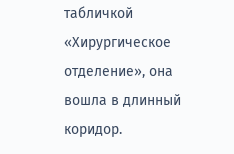табличкой «Хирургическое отделение», она вошла в длинный коридор.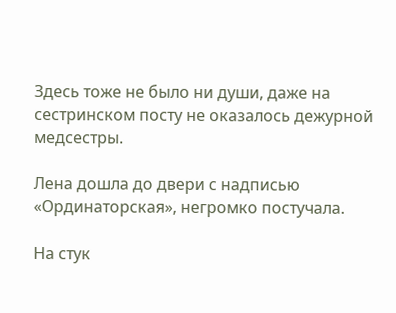Здесь тоже не было ни души, даже на сестринском посту не оказалось дежурной медсестры.

Лена дошла до двери с надписью «Ординаторская», негромко постучала.

На стук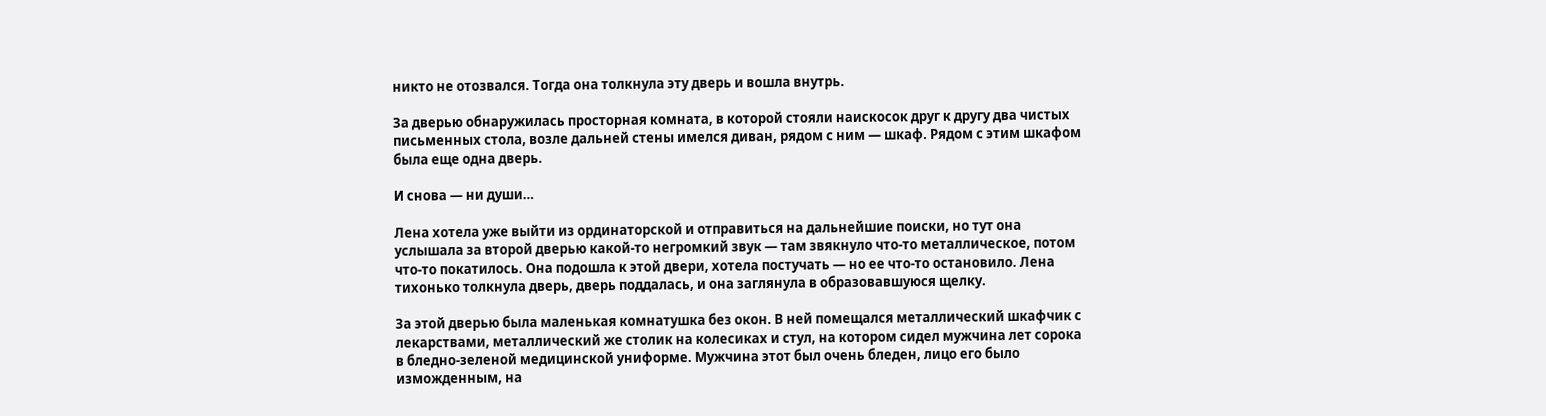никто не отозвался. Тогда она толкнула эту дверь и вошла внутрь.

За дверью обнаружилась просторная комната, в которой стояли наискосок друг к другу два чистых письменных стола, возле дальней стены имелся диван, рядом с ним — шкаф. Рядом с этим шкафом была еще одна дверь.

И снова — ни души…

Лена хотела уже выйти из ординаторской и отправиться на дальнейшие поиски, но тут она услышала за второй дверью какой-то негромкий звук — там звякнуло что-то металлическое, потом что-то покатилось. Она подошла к этой двери, хотела постучать — но ее что-то остановило. Лена тихонько толкнула дверь, дверь поддалась, и она заглянула в образовавшуюся щелку.

За этой дверью была маленькая комнатушка без окон. В ней помещался металлический шкафчик с лекарствами, металлический же столик на колесиках и стул, на котором сидел мужчина лет сорока в бледно-зеленой медицинской униформе. Мужчина этот был очень бледен, лицо его было изможденным, на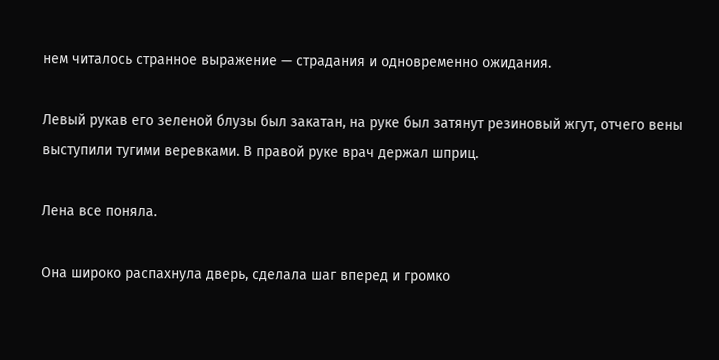нем читалось странное выражение — страдания и одновременно ожидания.

Левый рукав его зеленой блузы был закатан, на руке был затянут резиновый жгут, отчего вены выступили тугими веревками. В правой руке врач держал шприц.

Лена все поняла.

Она широко распахнула дверь, сделала шаг вперед и громко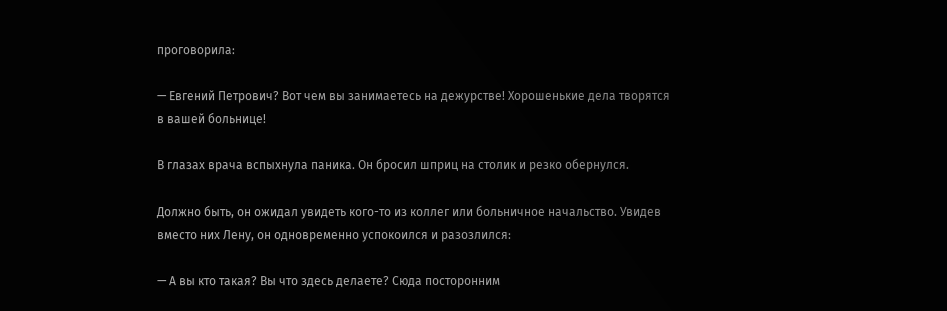проговорила:

— Евгений Петрович? Вот чем вы занимаетесь на дежурстве! Хорошенькие дела творятся в вашей больнице!

В глазах врача вспыхнула паника. Он бросил шприц на столик и резко обернулся.

Должно быть, он ожидал увидеть кого-то из коллег или больничное начальство. Увидев вместо них Лену, он одновременно успокоился и разозлился:

— А вы кто такая? Вы что здесь делаете? Сюда посторонним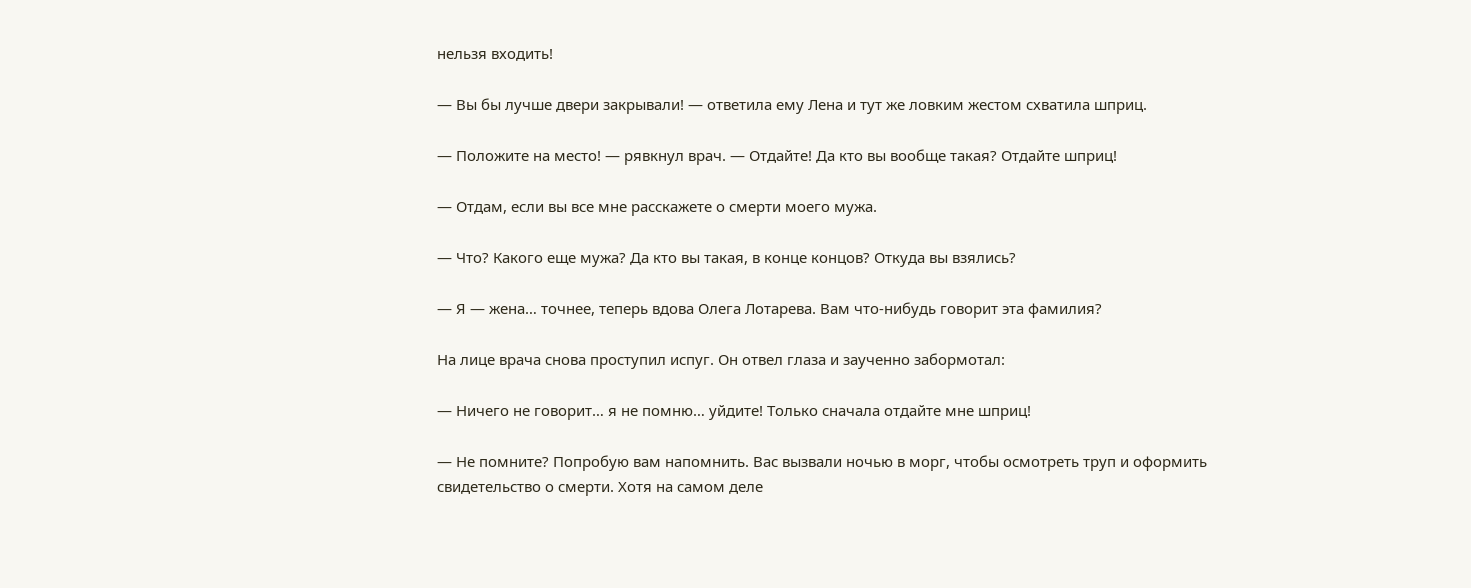нельзя входить!

— Вы бы лучше двери закрывали! — ответила ему Лена и тут же ловким жестом схватила шприц.

— Положите на место! — рявкнул врач. — Отдайте! Да кто вы вообще такая? Отдайте шприц!

— Отдам, если вы все мне расскажете о смерти моего мужа.

— Что? Какого еще мужа? Да кто вы такая, в конце концов? Откуда вы взялись?

— Я — жена… точнее, теперь вдова Олега Лотарева. Вам что-нибудь говорит эта фамилия?

На лице врача снова проступил испуг. Он отвел глаза и заученно забормотал:

— Ничего не говорит… я не помню… уйдите! Только сначала отдайте мне шприц!

— Не помните? Попробую вам напомнить. Вас вызвали ночью в морг, чтобы осмотреть труп и оформить свидетельство о смерти. Хотя на самом деле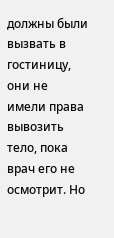должны были вызвать в гостиницу, они не имели права вывозить тело, пока врач его не осмотрит. Но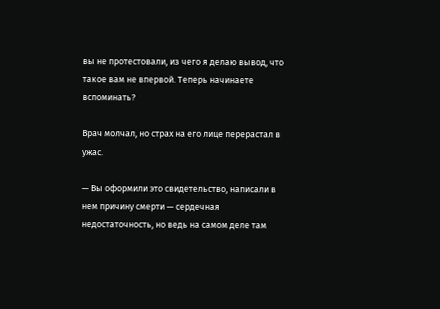вы не протестовали, из чего я делаю вывод, что такое вам не впервой. Теперь начинаете вспоминать?

Врач молчал, но страх на его лице перерастал в ужас.

— Вы оформили это свидетельство, написали в нем причину смерти — сердечная недостаточность, но ведь на самом деле там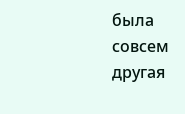была совсем другая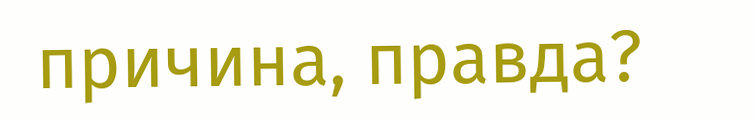причина, правда?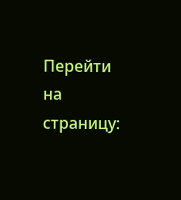Перейти на страницу: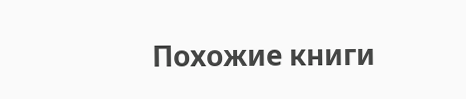Похожие книги